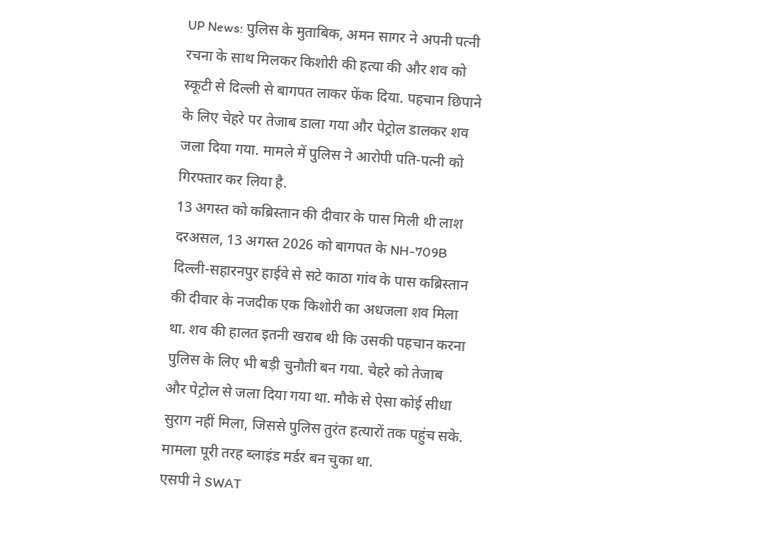UP News: पुलिस के मुताबिक, अमन सागर ने अपनी पत्नी रचना के साथ मिलकर किशोरी की हत्या की और शव को स्कूटी से दिल्ली से बागपत लाकर फेंक दिया. पहचान छिपाने के लिए चेहरे पर तेजाब डाला गया और पेट्रोल डालकर शव जला दिया गया. मामले में पुलिस ने आरोपी पति-पत्नी को गिरफ्तार कर लिया है.
13 अगस्त को कब्रिस्तान की दीवार के पास मिली थी लाश
दरअसल, 13 अगस्त 2026 को बागपत के NH-709B दिल्ली-सहारनपुर हाईवे से सटे काठा गांव के पास कब्रिस्तान की दीवार के नजदीक एक किशोरी का अधजला शव मिला था. शव की हालत इतनी खराब थी कि उसकी पहचान करना पुलिस के लिए भी बड़ी चुनौती बन गया. चेहरे को तेजाब और पेट्रोल से जला दिया गया था. मौके से ऐसा कोई सीधा सुराग नहीं मिला, जिससे पुलिस तुरंत हत्यारों तक पहुंच सके. मामला पूरी तरह ब्लाइंड मर्डर बन चुका था.
एसपी ने SWAT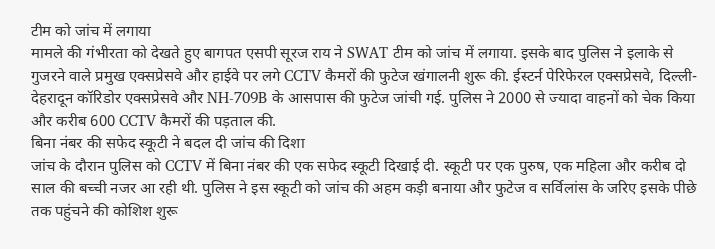टीम को जांच में लगाया
मामले की गंभीरता को देखते हुए बागपत एसपी सूरज राय ने SWAT टीम को जांच में लगाया. इसके बाद पुलिस ने इलाके से गुजरने वाले प्रमुख एक्सप्रेसवे और हाईवे पर लगे CCTV कैमरों की फुटेज खंगालनी शुरू की. ईस्टर्न पेरिफेरल एक्सप्रेसवे, दिल्ली-देहरादून कॉरिडोर एक्सप्रेसवे और NH-709B के आसपास की फुटेज जांची गई. पुलिस ने 2000 से ज्यादा वाहनों को चेक किया और करीब 600 CCTV कैमरों की पड़ताल की.
बिना नंबर की सफेद स्कूटी ने बदल दी जांच की दिशा
जांच के दौरान पुलिस को CCTV में बिना नंबर की एक सफेद स्कूटी दिखाई दी. स्कूटी पर एक पुरुष, एक महिला और करीब दो साल की बच्ची नजर आ रही थी. पुलिस ने इस स्कूटी को जांच की अहम कड़ी बनाया और फुटेज व सर्विलांस के जरिए इसके पीछे तक पहुंचने की कोशिश शुरू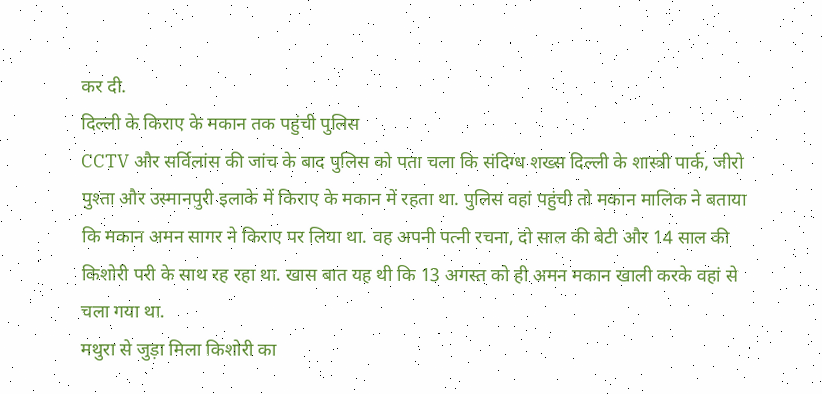कर दी.
दिल्ली के किराए के मकान तक पहुंची पुलिस
CCTV और सर्विलांस की जांच के बाद पुलिस को पता चला कि संदिग्ध शख्स दिल्ली के शास्त्री पार्क, जीरो पुश्ता और उस्मानपुरी इलाके में किराए के मकान में रहता था. पुलिस वहां पहुंची तो मकान मालिक ने बताया कि मकान अमन सागर ने किराए पर लिया था. वह अपनी पत्नी रचना, दो साल की बेटी और 14 साल की किशोरी परी के साथ रह रहा था. खास बात यह थी कि 13 अगस्त को ही अमन मकान खाली करके वहां से चला गया था.
मथुरा से जुड़ा मिला किशोरी का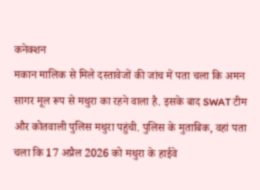कनेक्शन
मकान मालिक से मिले दस्तावेजों की जांच में पता चला कि अमन सागर मूल रूप से मथुरा का रहने वाला है. इसके बाद SWAT टीम और कोतवाली पुलिस मथुरा पहुंची. पुलिस के मुताबिक, वहां पता चला कि 17 अप्रैल 2026 को मथुरा के हाईवे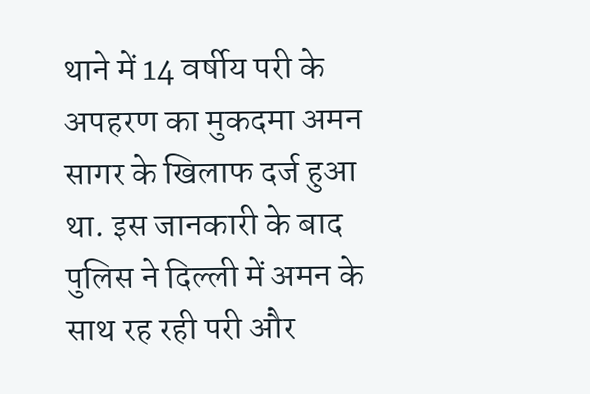थाने में 14 वर्षीय परी के अपहरण का मुकदमा अमन सागर के खिलाफ दर्ज हुआ था. इस जानकारी के बाद पुलिस ने दिल्ली में अमन के साथ रह रही परी और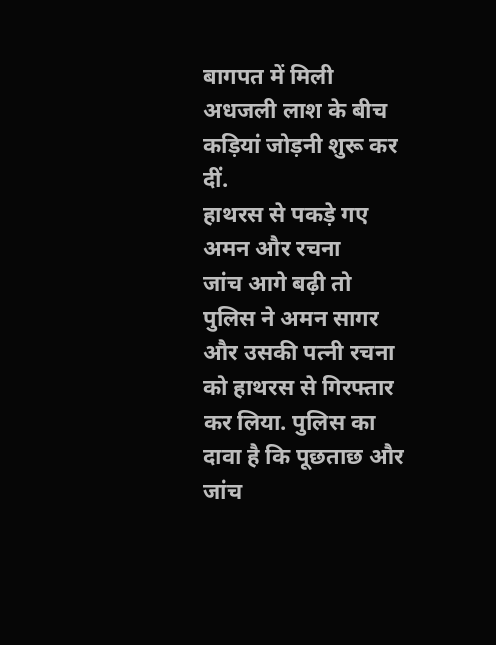बागपत में मिली अधजली लाश के बीच कड़ियां जोड़नी शुरू कर दीं.
हाथरस से पकड़े गए अमन और रचना
जांच आगे बढ़ी तो पुलिस ने अमन सागर और उसकी पत्नी रचना को हाथरस से गिरफ्तार कर लिया. पुलिस का दावा है कि पूछताछ और जांच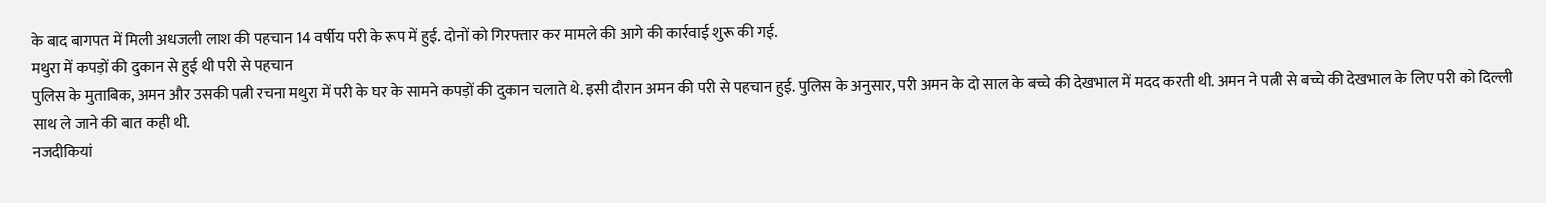के बाद बागपत में मिली अधजली लाश की पहचान 14 वर्षीय परी के रूप में हुई. दोनों को गिरफ्तार कर मामले की आगे की कार्रवाई शुरू की गई.
मथुरा में कपड़ों की दुकान से हुई थी परी से पहचान
पुलिस के मुताबिक, अमन और उसकी पत्नी रचना मथुरा में परी के घर के सामने कपड़ों की दुकान चलाते थे. इसी दौरान अमन की परी से पहचान हुई. पुलिस के अनुसार, परी अमन के दो साल के बच्चे की देखभाल में मदद करती थी. अमन ने पत्नी से बच्चे की देखभाल के लिए परी को दिल्ली साथ ले जाने की बात कही थी.
नजदीकियां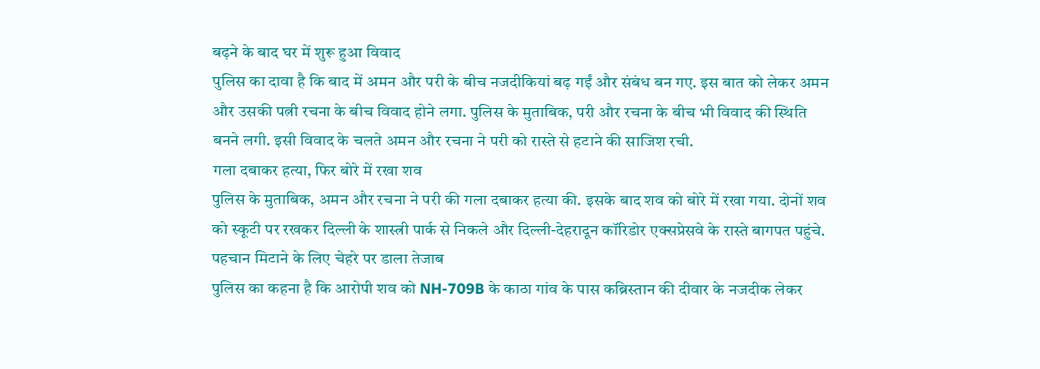बढ़ने के बाद घर में शुरू हुआ विवाद
पुलिस का दावा है कि बाद में अमन और परी के बीच नजदीकियां बढ़ गईं और संबंध बन गए. इस बात को लेकर अमन और उसकी पत्नी रचना के बीच विवाद होने लगा. पुलिस के मुताबिक, परी और रचना के बीच भी विवाद की स्थिति बनने लगी. इसी विवाद के चलते अमन और रचना ने परी को रास्ते से हटाने की साजिश रची.
गला दबाकर हत्या, फिर बोरे में रखा शव
पुलिस के मुताबिक, अमन और रचना ने परी की गला दबाकर हत्या की. इसके बाद शव को बोरे में रखा गया. दोनों शव को स्कूटी पर रखकर दिल्ली के शास्त्री पार्क से निकले और दिल्ली-देहरादून कॉरिडोर एक्सप्रेसवे के रास्ते बागपत पहुंचे.
पहचान मिटाने के लिए चेहरे पर डाला तेजाब
पुलिस का कहना है कि आरोपी शव को NH-709B के काठा गांव के पास कब्रिस्तान की दीवार के नजदीक लेकर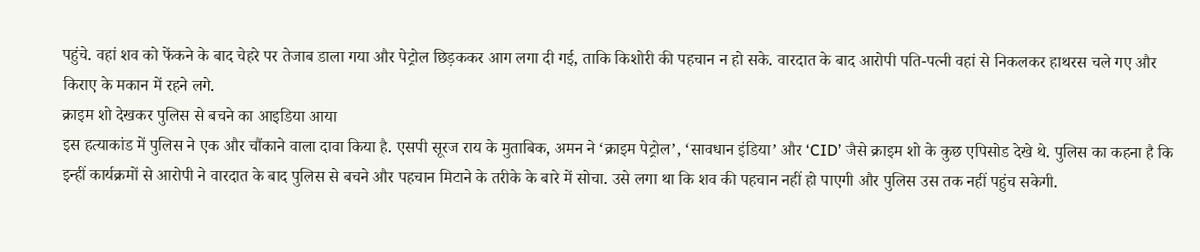पहुंचे. वहां शव को फेंकने के बाद चेहरे पर तेजाब डाला गया और पेट्रोल छिड़ककर आग लगा दी गई, ताकि किशोरी की पहचान न हो सके. वारदात के बाद आरोपी पति-पत्नी वहां से निकलकर हाथरस चले गए और किराए के मकान में रहने लगे.
क्राइम शो देखकर पुलिस से बचने का आइडिया आया
इस हत्याकांड में पुलिस ने एक और चौंकाने वाला दावा किया है. एसपी सूरज राय के मुताबिक, अमन ने ‘क्राइम पेट्रोल’, ‘सावधान इंडिया’ और ‘CID’ जैसे क्राइम शो के कुछ एपिसोड देखे थे. पुलिस का कहना है कि इन्हीं कार्यक्रमों से आरोपी ने वारदात के बाद पुलिस से बचने और पहचान मिटाने के तरीके के बारे में सोचा. उसे लगा था कि शव की पहचान नहीं हो पाएगी और पुलिस उस तक नहीं पहुंच सकेगी.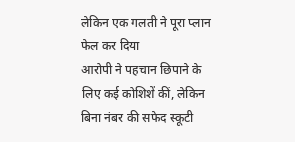लेकिन एक गलती ने पूरा प्लान फेल कर दिया
आरोपी ने पहचान छिपाने के लिए कई कोशिशें कीं, लेकिन बिना नंबर की सफेद स्कूटी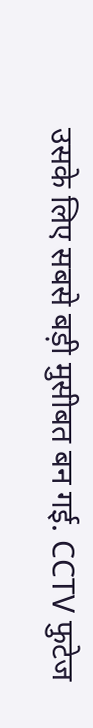उसके लिए सबसे बड़ी मुसीबत बन गई. CCTV फुटेज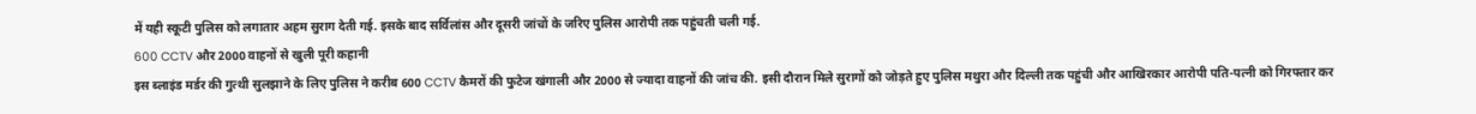में यही स्कूटी पुलिस को लगातार अहम सुराग देती गई. इसके बाद सर्विलांस और दूसरी जांचों के जरिए पुलिस आरोपी तक पहुंचती चली गई.
600 CCTV और 2000 वाहनों से खुली पूरी कहानी
इस ब्लाइंड मर्डर की गुत्थी सुलझाने के लिए पुलिस ने करीब 600 CCTV कैमरों की फुटेज खंगाली और 2000 से ज्यादा वाहनों की जांच की. इसी दौरान मिले सुरागों को जोड़ते हुए पुलिस मथुरा और दिल्ली तक पहुंची और आखिरकार आरोपी पति-पत्नी को गिरफ्तार कर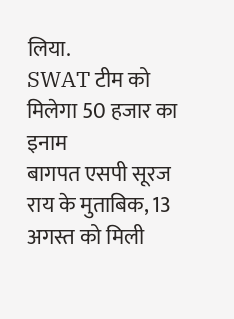लिया.
SWAT टीम को मिलेगा 50 हजार का इनाम
बागपत एसपी सूरज राय के मुताबिक, 13 अगस्त को मिली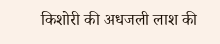किशोरी की अधजली लाश की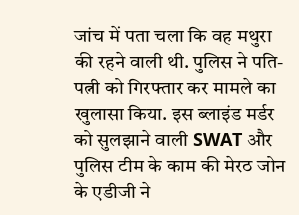जांच में पता चला कि वह मथुरा की रहने वाली थी. पुलिस ने पति-पत्नी को गिरफ्तार कर मामले का खुलासा किया. इस ब्लाइंड मर्डर को सुलझाने वाली SWAT और पुलिस टीम के काम की मेरठ जोन के एडीजी ने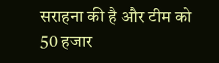सराहना की है और टीम को 50 हजार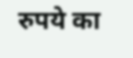रुपये का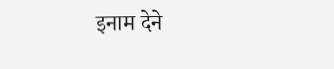इनाम देने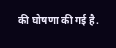की घोषणा की गई है.